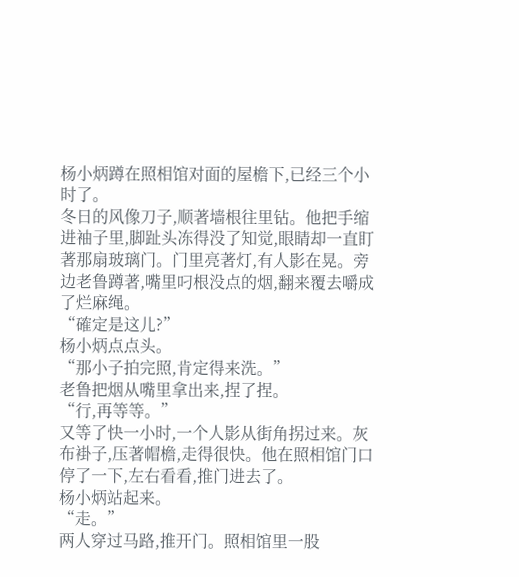杨小炳蹲在照相馆对面的屋檐下,已经三个小时了。
冬日的风像刀子,顺著墙根往里钻。他把手缩进袖子里,脚趾头冻得没了知觉,眼睛却一直盯著那扇玻璃门。门里亮著灯,有人影在晃。旁边老鲁蹲著,嘴里叼根没点的烟,翻来覆去嚼成了烂麻绳。
“確定是这儿?”
杨小炳点点头。
“那小子拍完照,肯定得来洗。”
老鲁把烟从嘴里拿出来,捏了捏。
“行,再等等。”
又等了快一小时,一个人影从街角拐过来。灰布褂子,压著帽檐,走得很快。他在照相馆门口停了一下,左右看看,推门进去了。
杨小炳站起来。
“走。”
两人穿过马路,推开门。照相馆里一股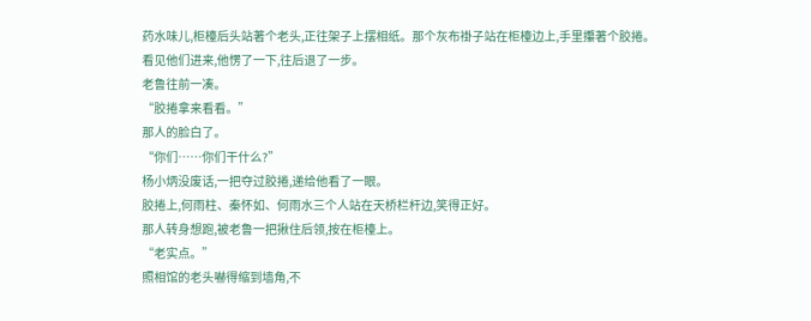药水味儿,柜檯后头站著个老头,正往架子上摆相纸。那个灰布褂子站在柜檯边上,手里攥著个胶捲。
看见他们进来,他愣了一下,往后退了一步。
老鲁往前一凑。
“胶捲拿来看看。”
那人的脸白了。
“你们……你们干什么?”
杨小炳没废话,一把夺过胶捲,递给他看了一眼。
胶捲上,何雨柱、秦怀如、何雨水三个人站在天桥栏杆边,笑得正好。
那人转身想跑,被老鲁一把揪住后领,按在柜檯上。
“老实点。”
照相馆的老头嚇得缩到墙角,不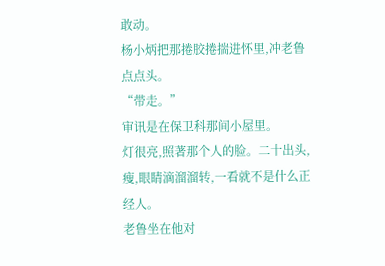敢动。
杨小炳把那捲胶捲揣进怀里,冲老鲁点点头。
“带走。”
审讯是在保卫科那间小屋里。
灯很亮,照著那个人的脸。二十出头,瘦,眼睛滴溜溜转,一看就不是什么正经人。
老鲁坐在他对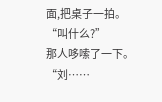面,把桌子一拍。
“叫什么?”
那人哆嗦了一下。
“刘……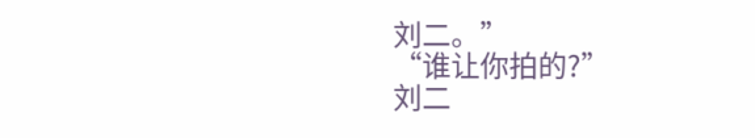刘二。”
“谁让你拍的?”
刘二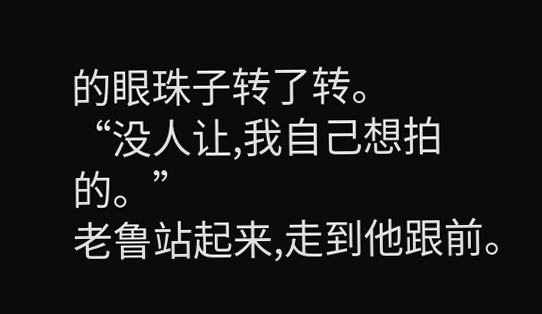的眼珠子转了转。
“没人让,我自己想拍的。”
老鲁站起来,走到他跟前。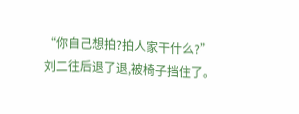“你自己想拍?拍人家干什么?”
刘二往后退了退,被椅子挡住了。